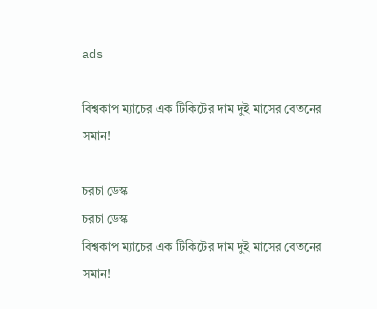ads

বিশ্বকাপ ম্যাচের এক টিকিটের দাম দুই মাসের বেতনের সমান!

চরচা ডেস্ক
চরচা ডেস্ক
বিশ্বকাপ ম্যাচের এক টিকিটের দাম দুই মাসের বেতনের সমান!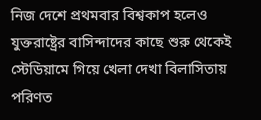নিজ দেশে প্রথমবার বিশ্বকাপ হলেও যুক্তরাষ্ট্রের বাসিন্দাদের কাছে শুরু থেকেই স্টেডিয়ামে গিয়ে খেলা দেখা বিলাসিতায় পরিণত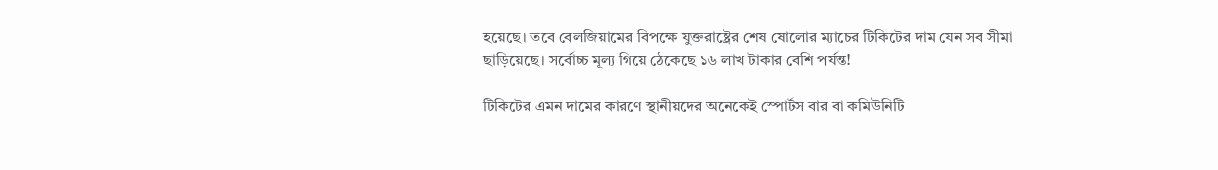হয়েছে। তবে বেলজিয়ামের বিপক্ষে যুক্তরাষ্ট্রের শেষ ষোলোর ম্যাচের টিকিটের দাম যেন সব সীমা ছাড়িয়েছে। সর্বোচ্চ মূল্য গিয়ে ঠেকেছে ১৬ লাখ টাকার বেশি পর্যন্ত!

টিকিটের এমন দামের কারণে স্থানীয়দের অনেকেই স্পোর্টস বার বা কমিউনিটি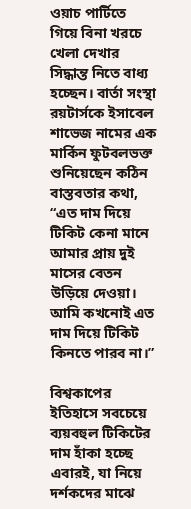ওয়াচ পার্টিতে গিয়ে বিনা খরচে খেলা দেখার সিদ্ধান্ত নিতে বাধ্য হচ্ছেন। বার্তা সংস্থা রয়টার্সকে ইসাবেল শাভেজ নামের এক মার্কিন ফুটবলভক্ত শুনিয়েছেন কঠিন বাস্তবতার কথা, “এত দাম দিয়ে টিকিট কেনা মানে আমার প্রায় দুই মাসের বেতন উড়িয়ে দেওয়া। আমি কখনোই এত দাম দিয়ে টিকিট কিনতে পারব না।”

বিশ্বকাপের ইতিহাসে সবচেয়ে ব্যয়বহুল টিকিটের দাম হাঁকা হচ্ছে এবারই, যা নিয়ে দর্শকদের মাঝে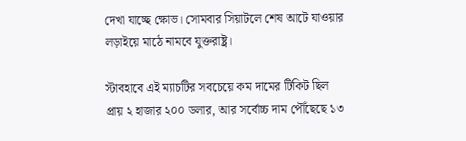দেখা যাচ্ছে ক্ষোভ। সোমবার সিয়াটলে শেষ আটে যাওয়ার লড়াইয়ে মাঠে নামবে যুক্তরাষ্ট্র।

স্টাবহাবে এই ম্যাচটির সবচেয়ে কম দামের টিকিট ছিল প্রায় ২ হাজার ২০০ ডলার, আর সর্বোচ্চ দাম পৌঁছেছে ১৩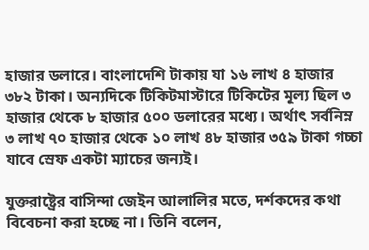হাজার ডলারে। বাংলাদেশি টাকায় যা ১৬ লাখ ৪ হাজার ৩৮২ টাকা। অন্যদিকে টিকিটমাস্টারে টিকিটের মূল্য ছিল ৩ হাজার থেকে ৮ হাজার ৫০০ ডলারের মধ্যে। অর্থাৎ সর্বনিম্ন ৩ লাখ ৭০ হাজার থেকে ১০ লাখ ৪৮ হাজার ৩৫৯ টাকা গচ্চা যাবে স্রেফ একটা ম্যাচের জন্যই।

যুক্তরাষ্ট্রের বাসিন্দা জেইন আলালির মতে, দর্শকদের কথা বিবেচনা করা হচ্ছে না। তিনি বলেন,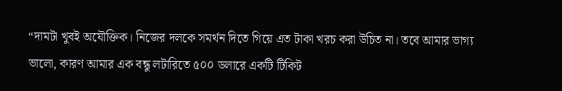“দামটা খুবই অযৌক্তিক। নিজের দলকে সমর্থন দিতে গিয়ে এত টাকা খরচ করা উচিত না। তবে আমার ভাগ্য ভালো, কারণ আমার এক বন্ধু লটারিতে ৫০০ ডলারে একটি টিকিট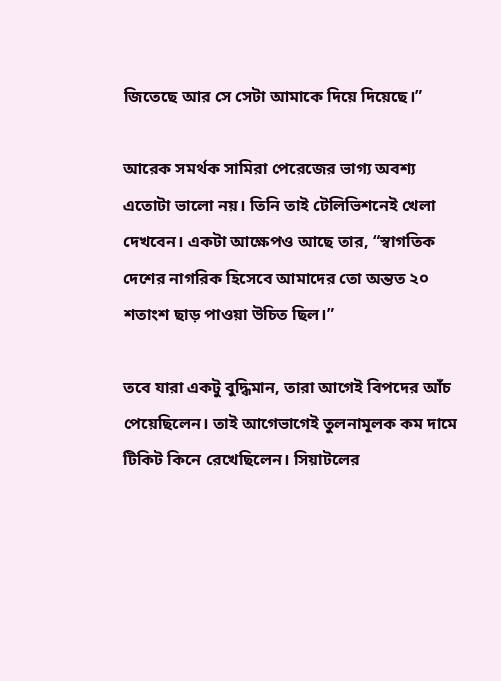জিতেছে আর সে সেটা আমাকে দিয়ে দিয়েছে।”

আরেক সমর্থক সামিরা পেরেজের ভাগ্য অবশ্য এতোটা ভালো নয়। তিনি তাই টেলিভিশনেই খেলা দেখবেন। একটা আক্ষেপও আছে তার, “স্বাগতিক দেশের নাগরিক হিসেবে আমাদের তো অন্তত ২০ শতাংশ ছাড় পাওয়া উচিত ছিল।”

তবে যারা একটু বুদ্ধিমান, তারা আগেই বিপদের আঁচ পেয়েছিলেন। তাই আগেভাগেই তুলনামূলক কম দামে টিকিট কিনে রেখেছিলেন। সিয়াটলের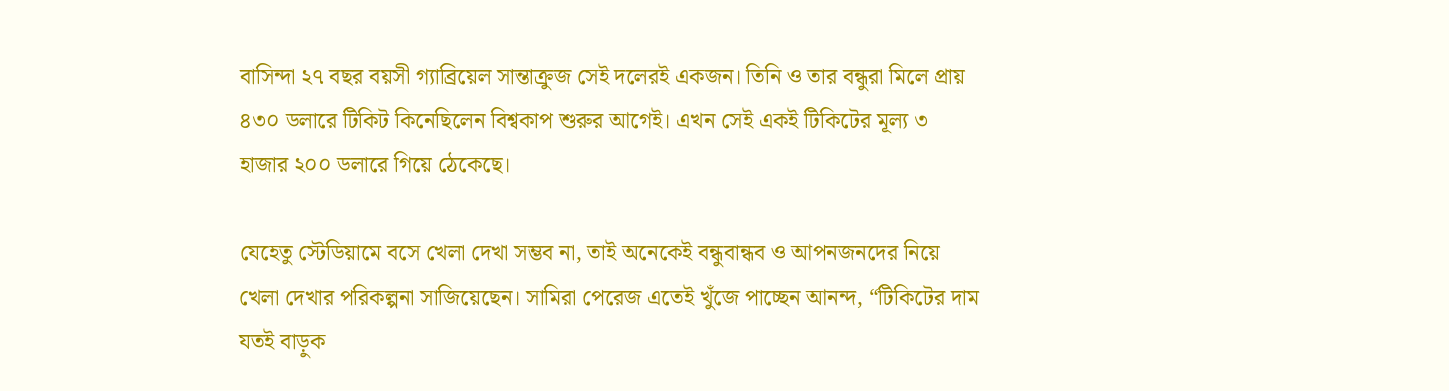বাসিন্দা ২৭ বছর বয়সী গ্যাব্রিয়েল সান্তাক্রুজ সেই দলেরই একজন। তিনি ও তার বন্ধুরা মিলে প্রায় ৪৩০ ডলারে টিকিট কিনেছিলেন বিশ্বকাপ শুরুর আগেই। এখন সেই একই টিকিটের মূল্য ৩ হাজার ২০০ ডলারে গিয়ে ঠেকেছে।

যেহেতু স্টেডিয়ামে বসে খেলা দেখা সম্ভব না, তাই অনেকেই বন্ধুবান্ধব ও আপনজনদের নিয়ে খেলা দেখার পরিকল্পনা সাজিয়েছেন। সামিরা পেরেজ এতেই খুঁজে পাচ্ছেন আনন্দ, “টিকিটের দাম যতই বাড়ুক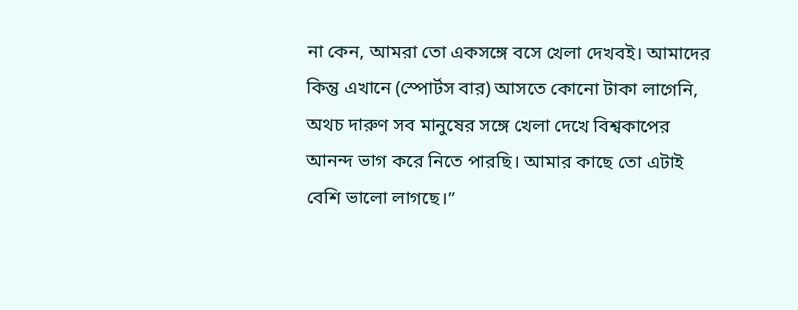না কেন, আমরা তো একসঙ্গে বসে খেলা দেখবই। আমাদের কিন্তু এখানে (স্পোর্টস বার) আসতে কোনো টাকা লাগেনি, অথচ দারুণ সব মানুষের সঙ্গে খেলা দেখে বিশ্বকাপের আনন্দ ভাগ করে নিতে পারছি। আমার কাছে তো এটাই বেশি ভালো লাগছে।”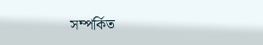সম্পর্কিত